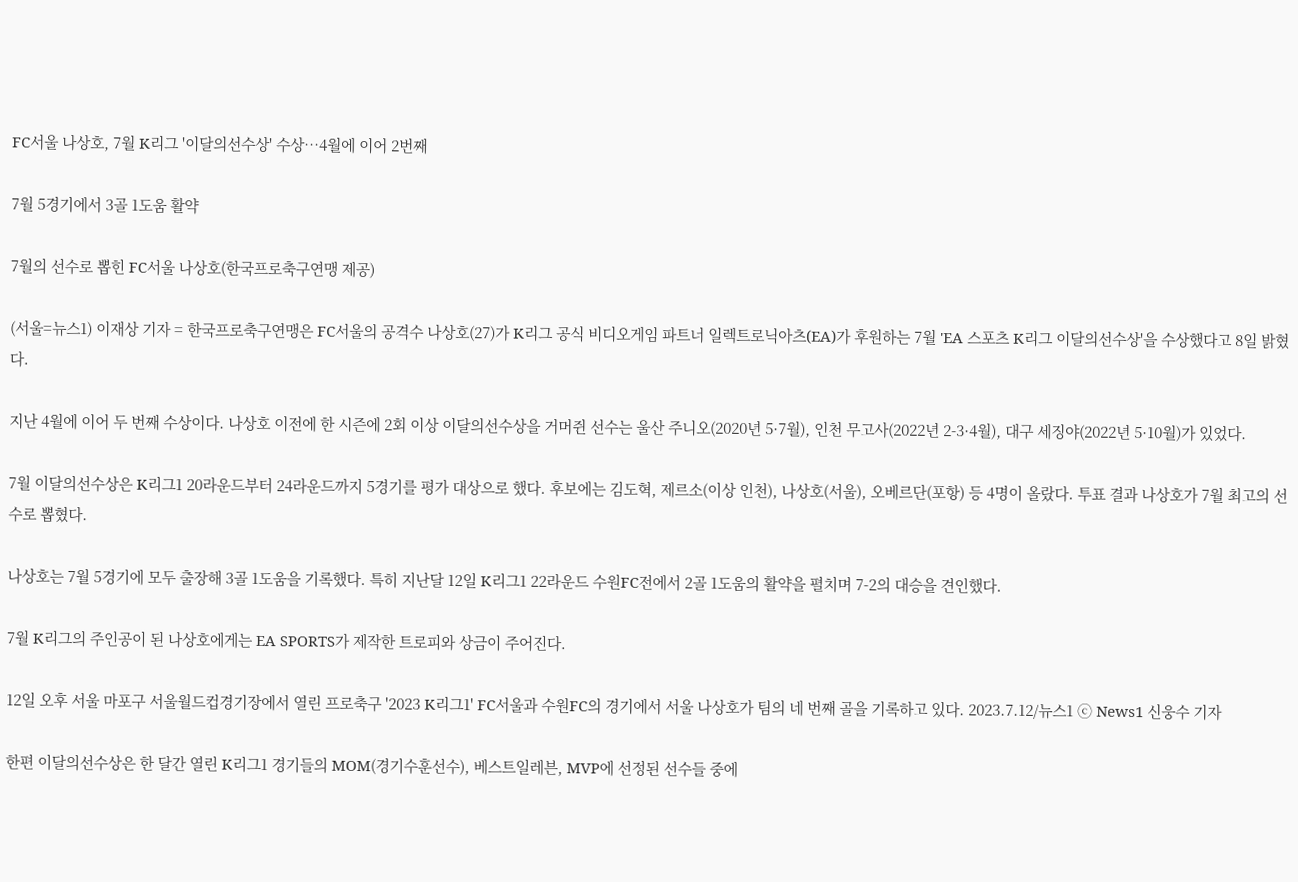FC서울 나상호, 7월 K리그 '이달의선수상' 수상…4월에 이어 2번째

7월 5경기에서 3골 1도움 활약

7월의 선수로 뽑힌 FC서울 나상호(한국프로축구연맹 제공)

(서울=뉴스1) 이재상 기자 = 한국프로축구연맹은 FC서울의 공격수 나상호(27)가 K리그 공식 비디오게임 파트너 일렉트로닉아츠(EA)가 후원하는 7월 'EA 스포츠 K리그 이달의선수상'을 수상했다고 8일 밝혔다.

지난 4월에 이어 두 번째 수상이다. 나상호 이전에 한 시즌에 2회 이상 이달의선수상을 거머쥔 선수는 울산 주니오(2020년 5·7월), 인천 무고사(2022년 2-3·4월), 대구 세징야(2022년 5·10월)가 있었다.

7월 이달의선수상은 K리그1 20라운드부터 24라운드까지 5경기를 평가 대상으로 했다. 후보에는 김도혁, 제르소(이상 인천), 나상호(서울), 오베르단(포항) 등 4명이 올랐다. 투표 결과 나상호가 7월 최고의 선수로 뽑혔다.

나상호는 7월 5경기에 모두 출장해 3골 1도움을 기록했다. 특히 지난달 12일 K리그1 22라운드 수원FC전에서 2골 1도움의 활약을 펼치며 7-2의 대승을 견인했다.

7월 K리그의 주인공이 된 나상호에게는 EA SPORTS가 제작한 트로피와 상금이 주어진다.

12일 오후 서울 마포구 서울월드컵경기장에서 열린 프로축구 '2023 K리그1' FC서울과 수원FC의 경기에서 서울 나상호가 팀의 네 번째 골을 기록하고 있다. 2023.7.12/뉴스1 ⓒ News1 신웅수 기자

한편 이달의선수상은 한 달간 열린 K리그1 경기들의 MOM(경기수훈선수), 베스트일레븐, MVP에 선정된 선수들 중에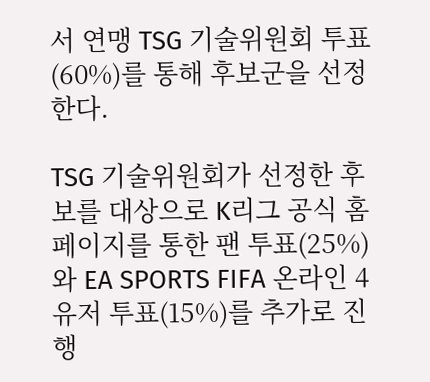서 연맹 TSG 기술위원회 투표(60%)를 통해 후보군을 선정한다.

TSG 기술위원회가 선정한 후보를 대상으로 K리그 공식 홈페이지를 통한 팬 투표(25%)와 EA SPORTS FIFA 온라인 4 유저 투표(15%)를 추가로 진행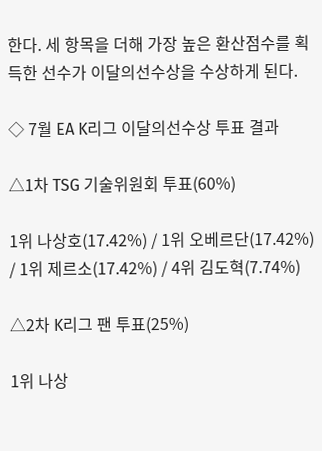한다. 세 항목을 더해 가장 높은 환산점수를 획득한 선수가 이달의선수상을 수상하게 된다.

◇ 7월 EA K리그 이달의선수상 투표 결과

△1차 TSG 기술위원회 투표(60%)

1위 나상호(17.42%) / 1위 오베르단(17.42%) / 1위 제르소(17.42%) / 4위 김도혁(7.74%)

△2차 K리그 팬 투표(25%)

1위 나상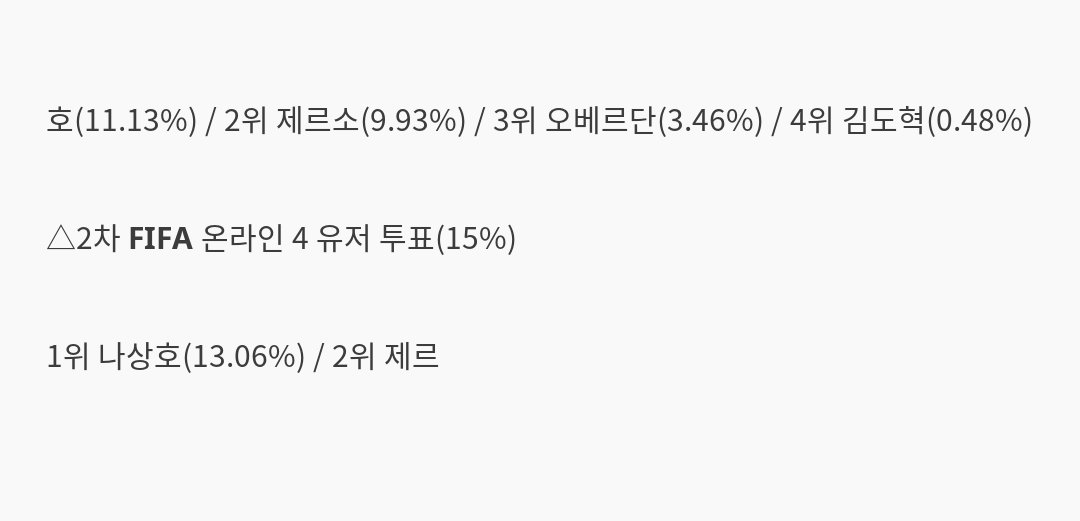호(11.13%) / 2위 제르소(9.93%) / 3위 오베르단(3.46%) / 4위 김도혁(0.48%)

△2차 FIFA 온라인 4 유저 투표(15%)

1위 나상호(13.06%) / 2위 제르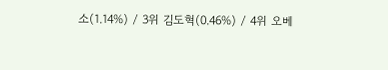소(1.14%) / 3위 김도혁(0.46%) / 4위 오베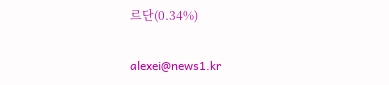르단(0.34%)

alexei@news1.kr